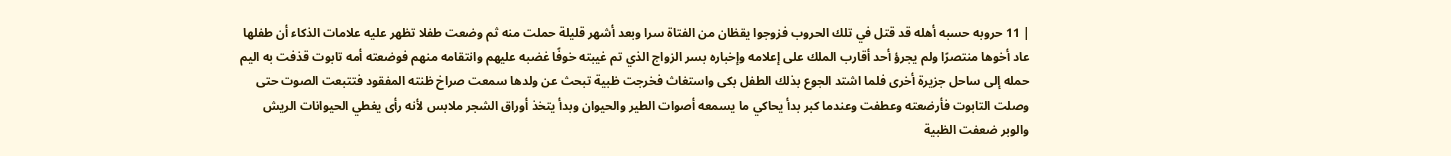| 11 حروبه حسبه أهله قد قتل في تلك الحروب فزوجوا يقظان من الفتاة سرا وبعد أشهر قليلة حملت منه ثم وضعت طفلا تظهر عليه علامات الذكاء أن طفلها عاد أخوها منتصرًا ولم يجرؤ أحد أقارب الملك على إعلامه وإخباره بسر الزواج الذي تم غيبته خوفًا غضبه عليهم وانتقامه منهم فوضعته أمه تابوت قذفت به اليم حمله إلى ساحل جزيرة أخرى فلما اشتد الجوع بذلك الطفل بكى واستغاث فخرجت ظبية تبحث عن ولدها سمعت صراخ ظنته المفقود فتتبعت الصوت حتى وصلت التابوت فأرضعته وعطفت وعندما كبر بدأ يحاكي ما يسمعه أصوات الطير والحيوان وبدأ يتخذ أوراق الشجر ملابس لأنه رأى يغطي الحيوانات الريش والوبر ضعفت الظبية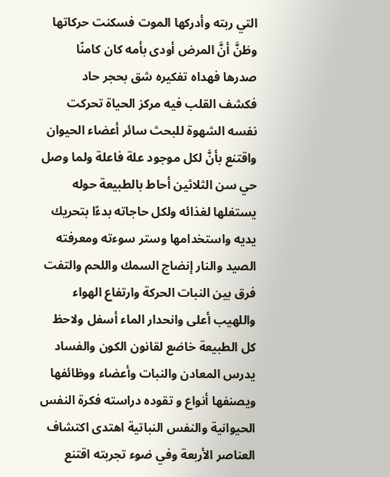التي ربته وأدركها الموت فسكنت حركاتها وظنَّ أنَّ المرض أودى بأمه كان كامنًا صدرها فهداه تفكيره شق بحجر حاد فكشف القلب فيه مركز الحياة تحركت نفسه الشهوة للبحث سائر أعضاء الحيوان واقتنع بأنَّ لكل موجود علة فاعلة ولما وصل حي سن الثلاثين أحاط بالطبيعة حوله يستغلها لغذائه ولكل حاجاته بدءًا بتحريك يديه واستخدامها وستر سوءته ومعرفته الصيد والنار إنضاج السمك واللحم والتفت فرق بين النبات الحركة وارتفاع الهواء واللهيب أعلى وانحدار الماء أسفل ولاحظ كل الطبيعة خاضع لقانون الكون والفساد يدرس المعادن والنبات وأعضاء ووظائفها ويصنفها أنواع و تقوده دراسته فكرة النفس الحيوانية والنفس النباتية اهتدى اكتشاف العناصر الأربعة وفي ضوء تجربته اقتنع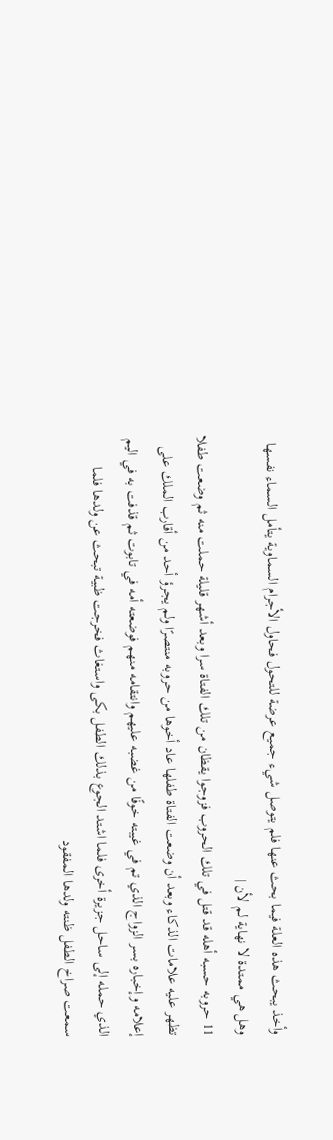وأخذ يبحث هذه العلة فيما بحث عنها فلم يتوصل شيء جميع عرضة للتحول فحاول الأجرام السماوية يتأمل السماء نفسها وهل هي ممتدة لا نهاية لم لأن |
11 حروبه حسبه أهله قد قتل في تلك الحروب فزوجوا يقظان من تلك الفتاة سرا وبعد أشهر قليلة حملت منه ثم وضعت طفلا تظهر عليه علامات الذكاء وبعد أن وضعت الفتاة طفلها عاد أخوها من حروبه منتصرًا ولم يجرؤ أحد من أقارب الملك على إعلامه وإخباره بسر الزواج الذي تم في غيبته خوفًا من غضبه عليهم وانتقامه منهم فوضعته أمه في تابوت ثم قذفت به في اليم الذي حمله إلى ساحل جزيرة أخرى فلما اشتد الجوع بذلك الطفل بكى واستغاث فخرجت ظبية تبحث عن ولدها فلما سمعت صراخ الطفل ظنته ولدها المفقود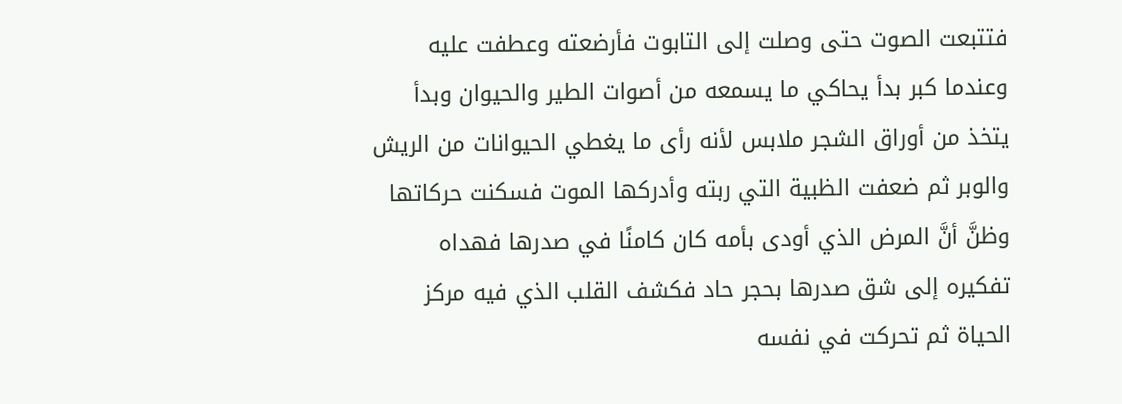فتتبعت الصوت حتى وصلت إلى التابوت فأرضعته وعطفت عليه وعندما كبر بدأ يحاكي ما يسمعه من أصوات الطير والحيوان وبدأ يتخذ من أوراق الشجر ملابس لأنه رأى ما يغطي الحيوانات من الريش والوبر ثم ضعفت الظبية التي ربته وأدركها الموت فسكنت حركاتها وظنَّ أنَّ المرض الذي أودى بأمه كان كامنًا في صدرها فهداه تفكيره إلى شق صدرها بحجر حاد فكشف القلب الذي فيه مركز الحياة ثم تحركت في نفسه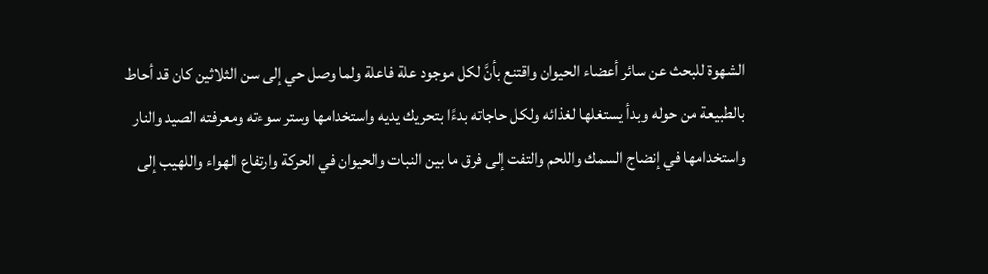الشهوة للبحث عن سائر أعضاء الحيوان واقتنع بأنَّ لكل موجود علة فاعلة ولما وصل حي إلى سن الثلاثين كان قد أحاط بالطبيعة من حوله وبدأ يستغلها لغذائه ولكل حاجاته بدءًا بتحريك يديه واستخدامها وستر سوءته ومعرفته الصيد والنار واستخدامها في إنضاج السمك واللحم والتفت إلى فرق ما بين النبات والحيوان في الحركة وارتفاع الهواء واللهيب إلى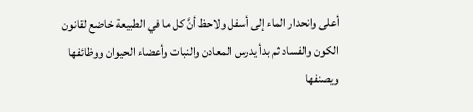أعلى وانحدار الماء إلى أسفل ولاحظ أنَّ كل ما في الطبيعة خاضع لقانون الكون والفساد ثم بدأ يدرس المعادن والنبات وأعضاء الحيوان ووظائفها ويصنفها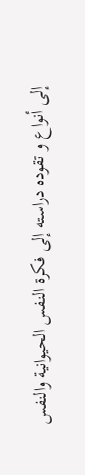إلى أنواع و تقوده دراسته إلى فكرة النفس الحيوانية والنفس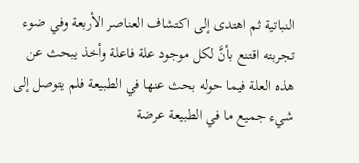النباتية ثم اهتدى إلى اكتشاف العناصر الأربعة وفي ضوء تجربته اقتنع بأنَّ لكل موجود علة فاعلة وأخذ يبحث عن هذه العلة فيما حوله بحث عنها في الطبيعة فلم يتوصل إلى شيء جميع ما في الطبيعة عرضة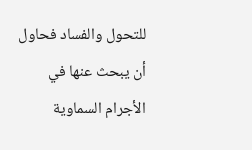للتحول والفساد فحاول أن يبحث عنها في الأجرام السماوية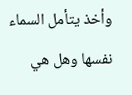وأخذ يتأمل السماء نفسها وهل هي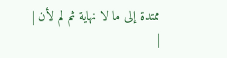ممتدة إلى ما لا نهاية ثم لم لأن |
|